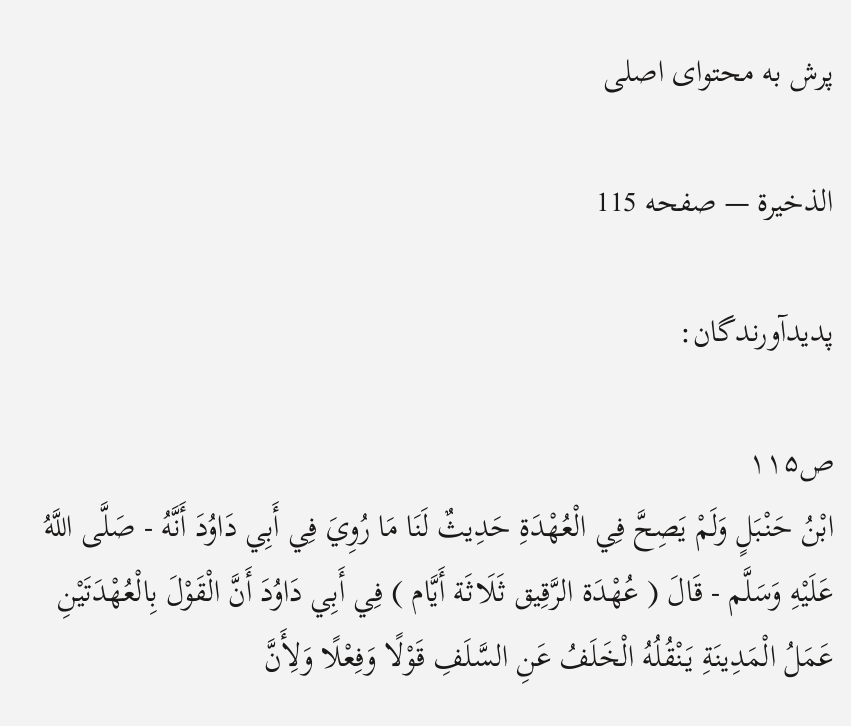پرش به محتوای اصلی

الذخيرة — صفحه 115

پدیدآورندگان:

ص۱۱۵
ابْنُ حَنْبَلٍ وَلَمْ يَصِحَّ فِي الْعُهْدَةِ حَدِيثٌ لَنَا مَا رُوِيَ فِي أَبِي دَاوُدَ أَنَّهُ - صَلَّى اللَّهُ عَلَيْهِ وَسَلَّم - قَالَ ( عُهْدَة الرَّقِيق ثَلَاثَة أَيَّام ) فِي أَبِي دَاوُدَ أَنَّ الْقَوْلَ بِالْعُهْدَتَيْنِ عَمَلُ الْمَدِينَةِ يَنْقُلُهُ الْخَلَفُ عَنِ السَّلَفِ قَوْلًا وَفِعْلًا وَلِأَنَّ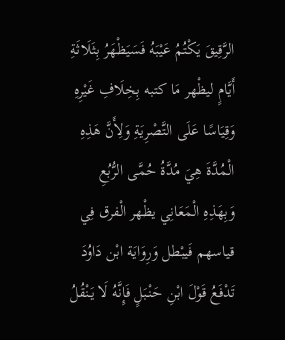الرَّقِيقَ يَكْتُمُ عَيْبَهُ فَسَيَظْهَرُ بِثَلَاثَةِ أَيَّامٍ ليظْهر مَا كتبه بِخِلَافِ غَيْرِهِ وَقِيَاسًا عَلَى التَّصْرِيَةِ وَلِأَنَّ هَذِهِ الْمُدَّةَ هِيَ مُدَّةُ حُمَّى الرُّبُعِ وَبِهَذِهِ الْمَعَانِي يظْهر الْفرق فِي قياسهم فَيبْطل وَرِوَايَة ابْن دَاوُدَ تَدْفَعُ قَوْلَ ابْنِ حَنْبَلٍ فَإِنَّهُ لَا يَنْقُلُ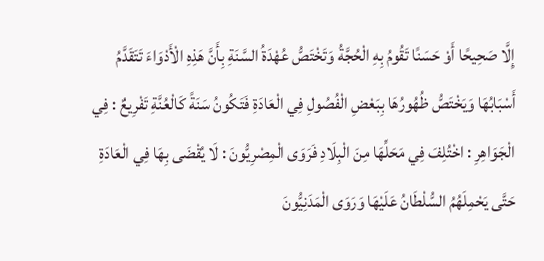إِلَّا صَحِيحًا أَوْ حَسَنًا تَقُومُ بِهِ الْحُجَّةُ وَتَخْتَصُّ عُهْدَةُ السَّنَةِ بِأَنَّ هَذِهِ الْأَدْوَاءَ تَتَقَدَّمُ أَسْبَابُهَا وَيَخْتَصُّ ظُهُورُهَا بِبَعْضِ الْفُصُولِ فِي الْعَادَةِ فَتَكُونُ سَنَةً كَالْعُنَّةِ تَفْرِيعٌ : فِي الْجَوَاهِرِ : اخْتُلِفَ فِي مَحَلِّهَا مِنَ الْبِلَادِ فَرَوَى الْمِصْرِيُّونَ : لَا يُقْضَى بِهَا فِي الْعَادَةِ حَتَّى يَحْمِلَهُمُ السُّلْطَانُ عَلَيْهَا وَرَوَى الْمَدَنِيُّونَ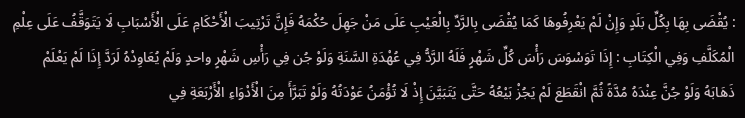: يُقْضَى بِهَا بِكُلِّ بَلَدٍ وَإِنْ لَمْ يَعْرِفُوهَا كَمَا يُقْضَى بِالرَّدِّ بِالْعَيْبِ عَلَى مَنْ جَهِلَ حُكْمَهُ فَإِنَّ تَرْتِيبَ الْأَحْكَامِ عَلَى الْأَسْبَابِ لَا يَتَوَقَّفُ عَلَى عِلْمِ الْمُكَلَّفِ وَفِي الْكِتَابِ : إِذَا تَوَسْوَسَ رَأْسَ كُلِّ شَهْرٍ فَلَهُ الرَّدُّ فِي عُهْدَةِ السَّنَةِ وَلَوْ جُن فِي رَأْسِ شَهْرٍ واحدٍ وَلَمْ يُعَاوِدْهُ لَرَدَّ إِذَا لَمْ يَعْلَمْ ذَهَابَهُ وَلَوْ جُنَّ عِنْدَهُ مُدَّةً ثُمَّ انْقَطَعَ لَمْ يَجُزْ بَيْعُهُ حَتَّى يَتَبَيَّنَ إِذْ لَا تُؤْمَنُ عَوْدَتُهُ وَلَوْ تَبَرَّأَ مِنَ الْأَدْوَاءِ الْأَرْبَعَةِ فِي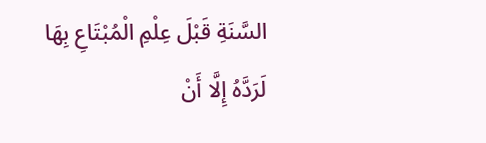السَّنَةِ قَبْلَ عِلْمِ الْمُبْتَاعِ بِهَا لَرَدَّهُ إِلَّا أَنْ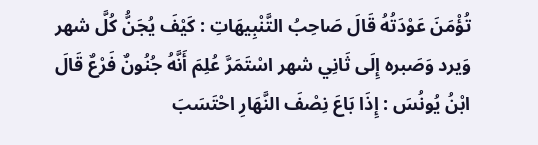تُؤْمَنَ عَوْدَتُهُ قَالَ صَاحِبُ التَّنْبِيهَاتِ : كَيْفَ يُجَنُّ كُلَّ شهر وَيرد وَصَبره إِلَى ثَانِي شهر اسْتَمَرَّ عُلِمَ أَنَّهُ جُنُونٌ فَرْعٌ قَالَ ابْنُ يُونُسَ : إِذَا بَاعَ نِصْفَ النَّهَارِ احْتَسَبَ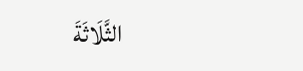الثَّلَاثَةَ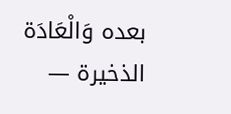بعده وَالْعَادَة
الذخيرة —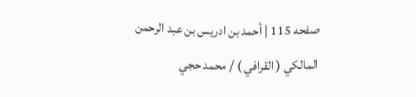صفحه 115 | أحمد بن ادريس بن عبد الرحمن المالكي ( القرافي ) / محمد حجي